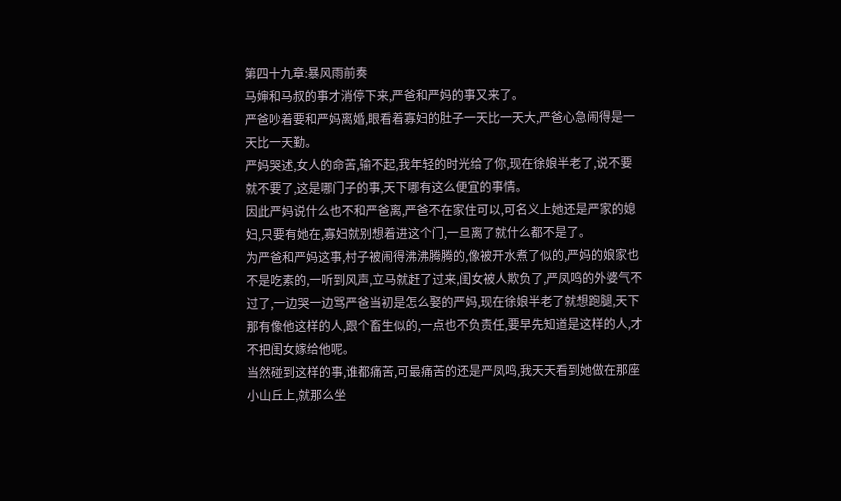第四十九章:暴风雨前奏
马婶和马叔的事才消停下来,严爸和严妈的事又来了。
严爸吵着要和严妈离婚,眼看着寡妇的肚子一天比一天大,严爸心急闹得是一天比一天勤。
严妈哭述,女人的命苦,输不起,我年轻的时光给了你,现在徐娘半老了,说不要就不要了,这是哪门子的事,天下哪有这么便宜的事情。
因此严妈说什么也不和严爸离,严爸不在家住可以,可名义上她还是严家的媳妇,只要有她在,寡妇就别想着进这个门,一旦离了就什么都不是了。
为严爸和严妈这事,村子被闹得沸沸腾腾的,像被开水煮了似的,严妈的娘家也不是吃素的,一听到风声,立马就赶了过来,闺女被人欺负了,严凤鸣的外婆气不过了,一边哭一边骂严爸当初是怎么娶的严妈,现在徐娘半老了就想跑腿,天下那有像他这样的人,跟个畜生似的,一点也不负责任,要早先知道是这样的人,才不把闺女嫁给他呢。
当然碰到这样的事,谁都痛苦,可最痛苦的还是严凤鸣,我天天看到她做在那座小山丘上,就那么坐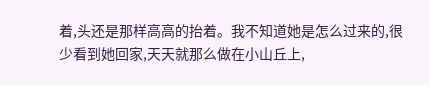着,头还是那样高高的抬着。我不知道她是怎么过来的,很少看到她回家,天天就那么做在小山丘上,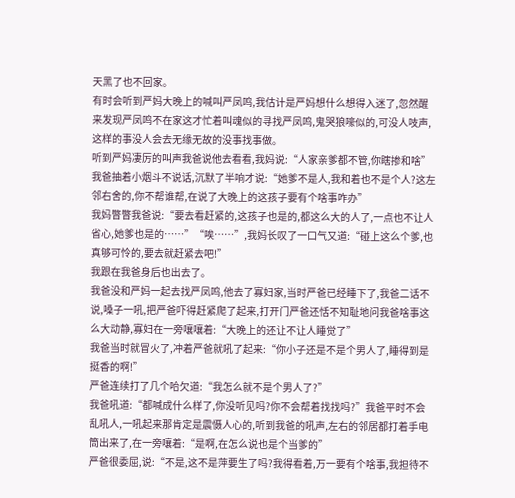天黑了也不回家。
有时会听到严妈大晚上的喊叫严凤鸣,我估计是严妈想什么想得入迷了,忽然醒来发现严凤鸣不在家这才忙着叫魂似的寻找严凤鸣,鬼哭狼嚎似的,可没人吱声,这样的事没人会去无缘无故的没事找事做。
听到严妈凄厉的叫声我爸说他去看看,我妈说:“人家亲爹都不管,你瞎掺和啥”
我爸抽着小烟斗不说话,沉默了半响才说:“她爹不是人,我和着也不是个人?这左邻右舍的,你不帮谁帮,在说了大晚上的这孩子要有个啥事咋办”
我妈瞥瞥我爸说:“要去看赶紧的,这孩子也是的,都这么大的人了,一点也不让人省心,她爹也是的……”“唉……”,我妈长叹了一口气又道:“碰上这么个爹,也真够可怜的,要去就赶紧去吧!”
我跟在我爸身后也出去了。
我爸没和严妈一起去找严凤鸣,他去了寡妇家,当时严爸已经睡下了,我爸二话不说,嗓子一吼,把严爸吓得赶紧爬了起来,打开门严爸还恬不知耻地问我爸啥事这么大动静,寡妇在一旁嚷嚷着:“大晚上的还让不让人睡觉了”
我爸当时就冒火了,冲着严爸就吼了起来:“你小子还是不是个男人了,睡得到是挺香的啊!”
严爸连续打了几个哈欠道:“我怎么就不是个男人了?”
我爸吼道:“都喊成什么样了,你没听见吗?你不会帮着找找吗?”我爸平时不会乱吼人,一吼起来那肯定是震慑人心的,听到我爸的吼声,左右的邻居都打着手电筒出来了,在一旁嚷着:“是啊,在怎么说也是个当爹的”
严爸很委屈,说:“不是,这不是萍要生了吗?我得看着,万一要有个啥事,我担待不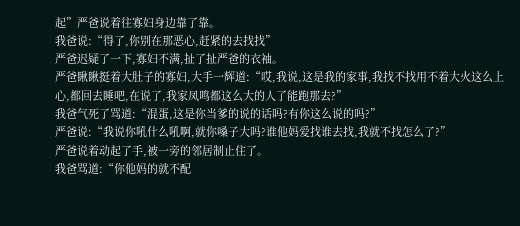起”严爸说着往寡妇身边靠了靠。
我爸说:“得了,你别在那恶心,赶紧的去找找”
严爸迟疑了一下,寡妇不满,扯了扯严爸的衣袖。
严爸瞅瞅挺着大肚子的寡妇,大手一辉道:“哎,我说,这是我的家事,我找不找用不着大火这么上心,都回去睡吧,在说了,我家凤鸣都这么大的人了能跑那去?”
我爸气死了骂道:“混蛋,这是你当爹的说的话吗?有你这么说的吗?”
严爸说:“我说你吼什么吼啊,就你嗓子大吗?谁他妈爱找谁去找,我就不找怎么了?”
严爸说着动起了手,被一旁的邻居制止住了。
我爸骂道:“你他妈的就不配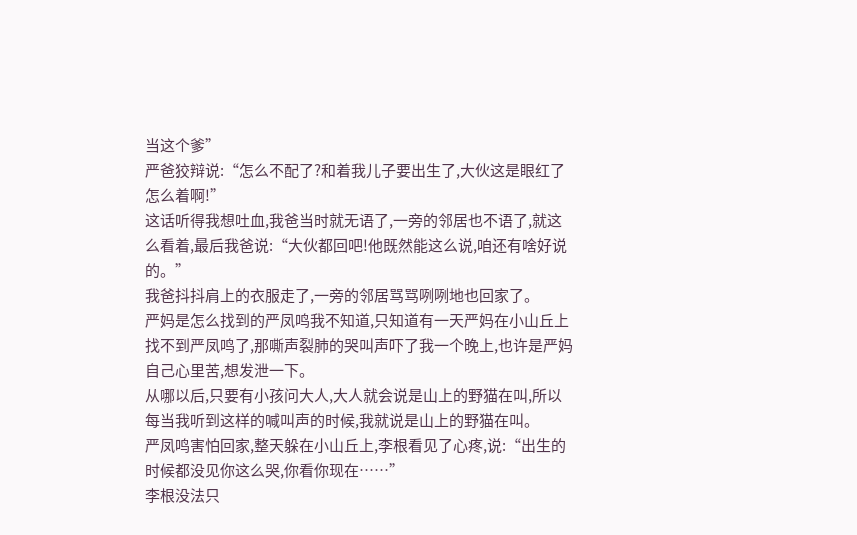当这个爹”
严爸狡辩说:“怎么不配了?和着我儿子要出生了,大伙这是眼红了怎么着啊!”
这话听得我想吐血,我爸当时就无语了,一旁的邻居也不语了,就这么看着,最后我爸说:“大伙都回吧!他既然能这么说,咱还有啥好说的。”
我爸抖抖肩上的衣服走了,一旁的邻居骂骂咧咧地也回家了。
严妈是怎么找到的严凤鸣我不知道,只知道有一天严妈在小山丘上找不到严凤鸣了,那嘶声裂肺的哭叫声吓了我一个晚上,也许是严妈自己心里苦,想发泄一下。
从哪以后,只要有小孩问大人,大人就会说是山上的野猫在叫,所以每当我听到这样的喊叫声的时候,我就说是山上的野猫在叫。
严凤鸣害怕回家,整天躲在小山丘上,李根看见了心疼,说:“出生的时候都没见你这么哭,你看你现在……”
李根没法只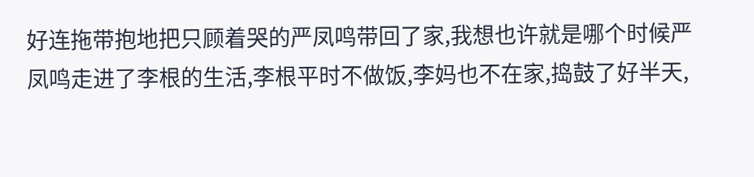好连拖带抱地把只顾着哭的严凤鸣带回了家,我想也许就是哪个时候严凤鸣走进了李根的生活,李根平时不做饭,李妈也不在家,捣鼓了好半天,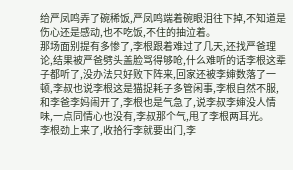给严凤鸣弄了碗稀饭,严凤鸣端着碗眼泪往下掉,不知道是伤心还是感动,也不吃饭,不住的抽泣着。
那场面别提有多惨了,李根跟着难过了几天,还找严爸理论,结果被严爸劈头盖脸骂得够呛,什么难听的话李根这辈子都听了,没办法只好败下阵来,回家还被李婶数落了一顿,李叔也说李根这是猫捉耗子多管闲事,李根自然不服,和李爸李妈闹开了,李根也是气急了,说李叔李婶没人情味,一点同情心也没有,李叔那个气,甩了李根两耳光。
李根劲上来了,收拾行李就要出门,李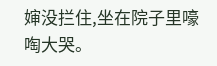婶没拦住,坐在院子里嚎啕大哭。